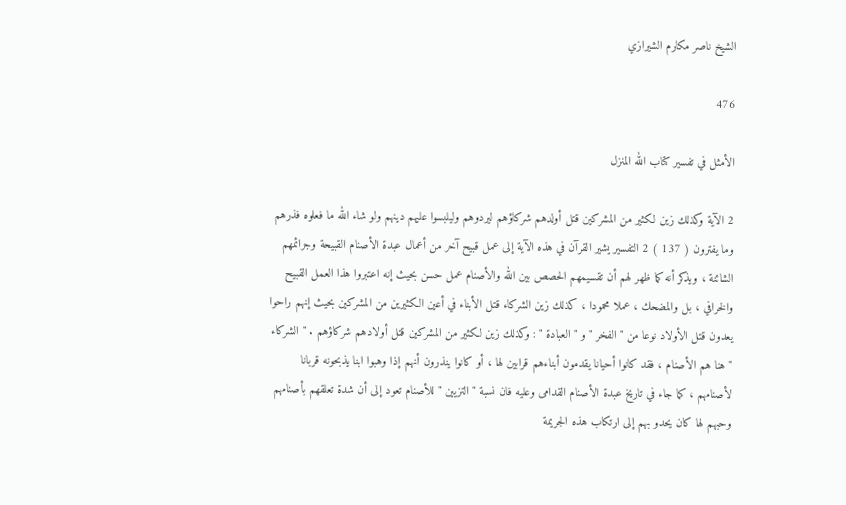الشيخ ناصر مكارم الشيرازي

476

الأمثل في تفسير كتاب الله المنزل

2 الآية وكذلك زين لكثير من المشركين قتل أولدهم شركاؤهم ليردوهم وليلبسوا عليهم دينهم ولو شاء الله ما فعلوه فذرهم وما يفترون ( 137 ) 2 التفسير يشير القرآن في هذه الآية إلى عمل قبيح آخر من أعمال عبدة الأصنام القبيحة وجرائمهم الشائنة ، ويذكر أنه كما ظهر لهم أن تقسيمهم الحصص بين الله والأصنام عمل حسن بحيث إنه اعتبروا هذا العمل القبيح والخرافي ، بل والمضحك ، عملا محمودا ، كذلك زين الشركاء قتل الأبناء في أعين الكثيرين من المشركين بحيث إنهم راحوا يعدون قتل الأولاد نوعا من " الفخر " و " العبادة " : وكذلك زين لكثير من المشركين قتل أولادهم شركاؤهم . " الشركاء " هنا هم الأصنام ، فقد كانوا أحيانا يقدمون أبناءهم قرابين لها ، أو كانوا ينذرون أنهم إذا وهبوا ابنا يذبحونه قربانا لأصنامهم ، كما جاء في تاريخ عبدة الأصنام القدامى وعليه فان نسبة " التزيين " للأصنام تعود إلى أن شدة تعلقهم بأصنامهم وحبهم لها كان يحدو بهم إلى ارتكاب هذه الجريمة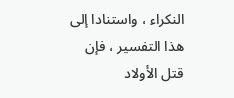النكراء ، واستنادا إلى هذا التفسير ، فإن قتل الأولاد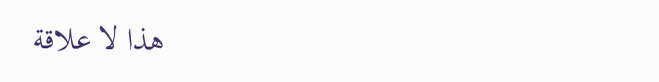هذا لا علاقة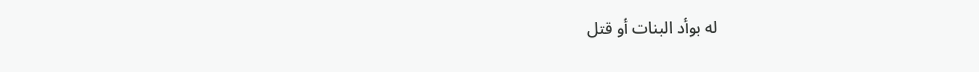له بوأد البنات أو قتل